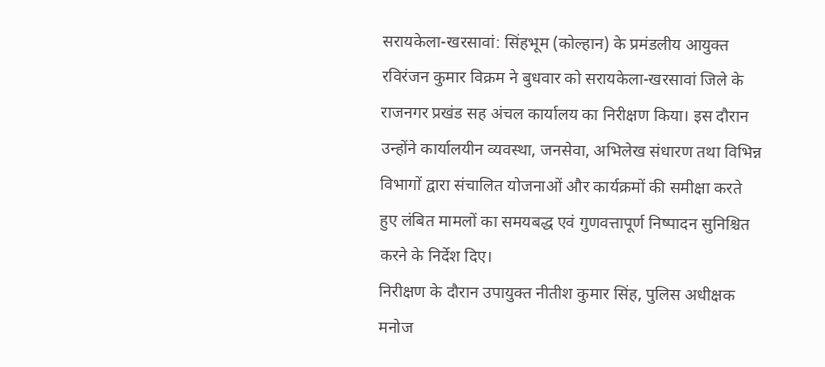सरायकेला-खरसावां: सिंहभूम (कोल्हान) के प्रमंडलीय आयुक्त रविरंजन कुमार विक्रम ने बुधवार को सरायकेला-खरसावां जिले के राजनगर प्रखंड सह अंचल कार्यालय का निरीक्षण किया। इस दौरान उन्होंने कार्यालयीन व्यवस्था, जनसेवा, अभिलेख संधारण तथा विभिन्न विभागों द्वारा संचालित योजनाओं और कार्यक्रमों की समीक्षा करते हुए लंबित मामलों का समयबद्ध एवं गुणवत्तापूर्ण निष्पादन सुनिश्चित करने के निर्देश दिए।
निरीक्षण के दौरान उपायुक्त नीतीश कुमार सिंह, पुलिस अधीक्षक मनोज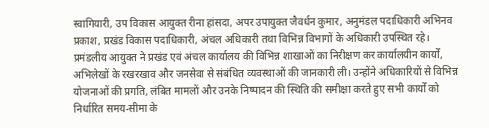स्वागियारी, उप विकास आयुक्त रीना हांसदा, अपर उपायुक्त जैवर्धन कुमार, अनुमंडल पदाधिकारी अभिनव प्रकाश, प्रखंड विकास पदाधिकारी, अंचल अधिकारी तथा विभिन्न विभागों के अधिकारी उपस्थित रहे।
प्रमंडलीय आयुक्त ने प्रखंड एवं अंचल कार्यालय की विभिन्न शाखाओं का निरीक्षण कर कार्यालयीन कार्यों, अभिलेखों के रखरखाव और जनसेवा से संबंधित व्यवस्थाओं की जानकारी ली। उन्होंने अधिकारियों से विभिन्न योजनाओं की प्रगति, लंबित मामलों और उनके निष्पादन की स्थिति की समीक्षा करते हुए सभी कार्यों को निर्धारित समय-सीमा के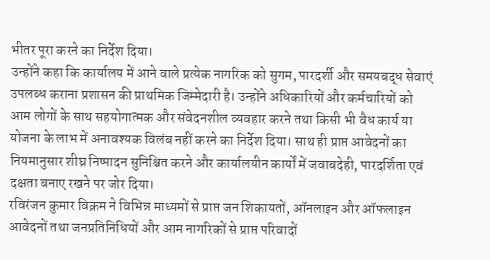भीतर पूरा करने का निर्देश दिया।
उन्होंने कहा कि कार्यालय में आने वाले प्रत्येक नागरिक को सुगम, पारदर्शी और समयबद्ध सेवाएं उपलब्ध कराना प्रशासन की प्राथमिक जिम्मेदारी है। उन्होंने अधिकारियों और कर्मचारियों को आम लोगों के साथ सहयोगात्मक और संवेदनशील व्यवहार करने तथा किसी भी वैध कार्य या योजना के लाभ में अनावश्यक विलंब नहीं करने का निर्देश दिया। साथ ही प्राप्त आवेदनों का नियमानुसार शीघ्र निष्पादन सुनिश्चित करने और कार्यालयीन कार्यों में जवाबदेही, पारदर्शिता एवं दक्षता बनाए रखने पर जोर दिया।
रविरंजन कुमार विक्रम ने विभिन्न माध्यमों से प्राप्त जन शिकायतों, ऑनलाइन और ऑफलाइन आवेदनों तथा जनप्रतिनिधियों और आम नागरिकों से प्राप्त परिवादों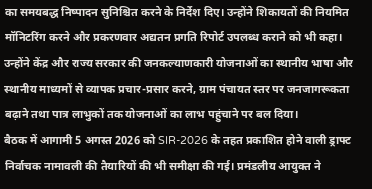का समयबद्ध निष्पादन सुनिश्चित करने के निर्देश दिए। उन्होंने शिकायतों की नियमित मॉनिटरिंग करने और प्रकरणवार अद्यतन प्रगति रिपोर्ट उपलब्ध कराने को भी कहा।
उन्होंने केंद्र और राज्य सरकार की जनकल्याणकारी योजनाओं का स्थानीय भाषा और स्थानीय माध्यमों से व्यापक प्रचार-प्रसार करने, ग्राम पंचायत स्तर पर जनजागरूकता बढ़ाने तथा पात्र लाभुकों तक योजनाओं का लाभ पहुंचाने पर बल दिया।
बैठक में आगामी 5 अगस्त 2026 को SIR-2026 के तहत प्रकाशित होने वाली ड्राफ्ट निर्वाचक नामावली की तैयारियों की भी समीक्षा की गई। प्रमंडलीय आयुक्त ने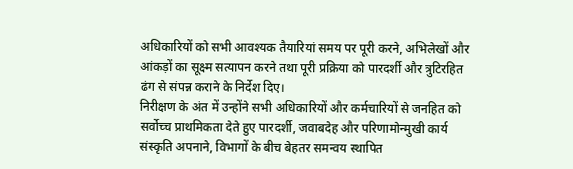अधिकारियों को सभी आवश्यक तैयारियां समय पर पूरी करने, अभिलेखों और आंकड़ों का सूक्ष्म सत्यापन करने तथा पूरी प्रक्रिया को पारदर्शी और त्रुटिरहित ढंग से संपन्न कराने के निर्देश दिए।
निरीक्षण के अंत में उन्होंने सभी अधिकारियों और कर्मचारियों से जनहित को सर्वोच्च प्राथमिकता देते हुए पारदर्शी, जवाबदेह और परिणामोन्मुखी कार्य संस्कृति अपनाने, विभागों के बीच बेहतर समन्वय स्थापित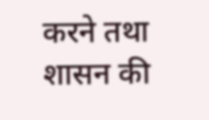करने तथा शासन की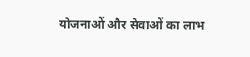योजनाओं और सेवाओं का लाभ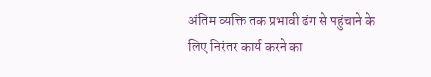अंतिम व्यक्ति तक प्रभावी ढंग से पहुंचाने के लिए निरंतर कार्य करने का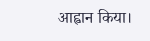आह्वान किया।